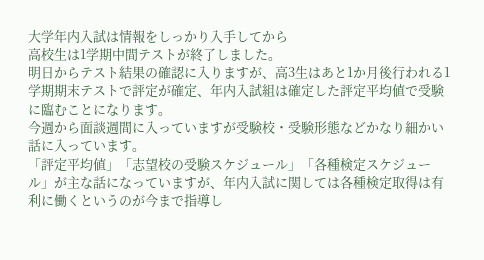大学年内入試は情報をしっかり入手してから
高校生は1学期中間テストが終了しました。
明日からテスト結果の確認に入りますが、高3生はあと1か月後行われる1学期期末テストで評定が確定、年内入試組は確定した評定平均値で受験に臨むことになります。
今週から面談週間に入っていますが受験校・受験形態などかなり細かい話に入っています。
「評定平均値」「志望校の受験スケジュール」「各種検定スケジュール」が主な話になっていますが、年内入試に関しては各種検定取得は有利に働くというのが今まで指導し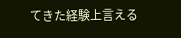てきた経験上言える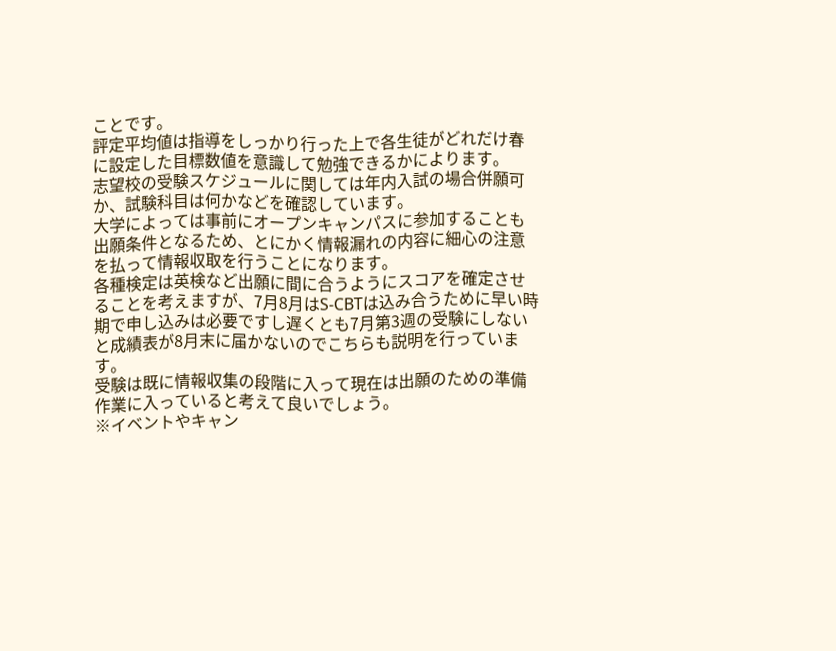ことです。
評定平均値は指導をしっかり行った上で各生徒がどれだけ春に設定した目標数値を意識して勉強できるかによります。
志望校の受験スケジュールに関しては年内入試の場合併願可か、試験科目は何かなどを確認しています。
大学によっては事前にオープンキャンパスに参加することも出願条件となるため、とにかく情報漏れの内容に細心の注意を払って情報収取を行うことになります。
各種検定は英検など出願に間に合うようにスコアを確定させることを考えますが、7月8月はS-CBTは込み合うために早い時期で申し込みは必要ですし遅くとも7月第3週の受験にしないと成績表が8月末に届かないのでこちらも説明を行っています。
受験は既に情報収集の段階に入って現在は出願のための準備作業に入っていると考えて良いでしょう。
※イベントやキャン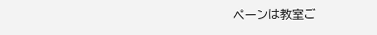ペーンは教室ご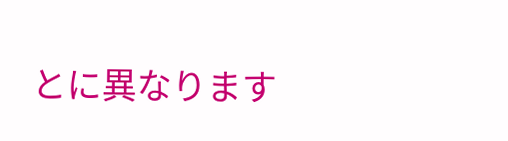とに異なります